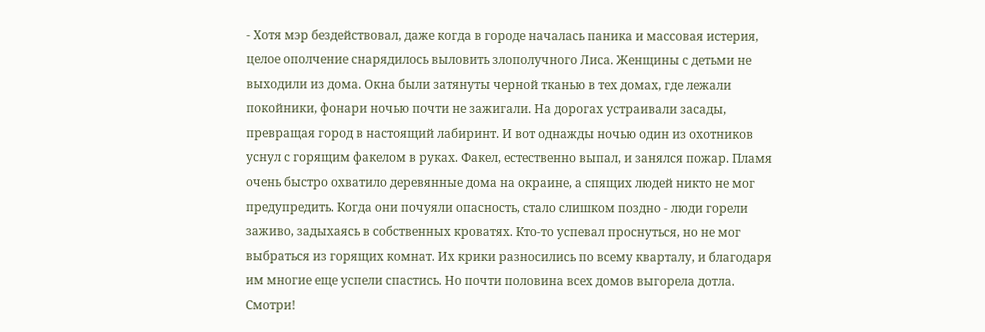- Хотя мэр бездействовал, даже когда в городе началась паника и массовая истерия, целое ополчение снарядилось выловить злополучного Лиса. Женщины с детьми не выходили из дома. Окна были затянуты черной тканью в тех домах, где лежали покойники, фонари ночью почти не зажигали. На дорогах устраивали засады, превращая город в настоящий лабиринт. И вот однажды ночью один из охотников уснул с горящим факелом в руках. Факел, естественно выпал, и занялся пожар. Пламя очень быстро охватило деревянные дома на окраине, а спящих людей никто не мог предупредить. Когда они почуяли опасность, стало слишком поздно - люди горели заживо, задыхаясь в собственных кроватях. Кто-то успевал проснуться, но не мог выбраться из горящих комнат. Их крики разносились по всему кварталу, и благодаря им многие еще успели спастись. Но почти половина всех домов выгорела дотла. Смотри!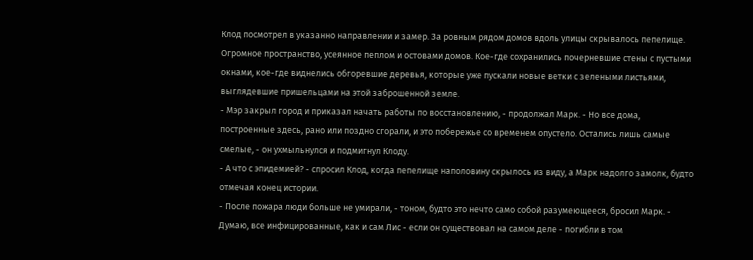Клод посмотрел в указанно направлении и замер. За ровным рядом домов вдоль улицы скрывалось пепелище. Огромное пространство, усеянное пеплом и остовами домов. Кое-где сохранились почерневшие стены с пустыми окнами, кое-где виднелись обгоревшие деревья, которые уже пускали новые ветки с зелеными листьями, выглядевшие пришельцами на этой заброшенной земле.
- Мэр закрыл город и приказал начать работы по восстановлению, - продолжал Марк. - Но все дома, построенные здесь, рано или поздно сгорали, и это побережье со временем опустело. Остались лишь самые смелые, - он ухмыльнулся и подмигнул Клоду.
- А что с эпидемией? - спросил Клод, когда пепелище наполовину скрылось из виду, а Марк надолго замолк, будто отмечая конец истории.
- После пожара люди больше не умирали, - тоном, будто это нечто само собой разумеющееся, бросил Марк. - Думаю, все инфицированные, как и сам Лис - если он существовал на самом деле - погибли в том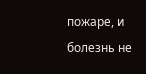пожаре, и болезнь не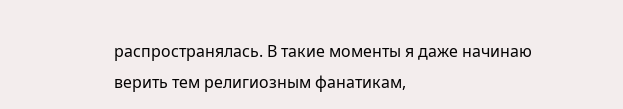распространялась. В такие моменты я даже начинаю верить тем религиозным фанатикам,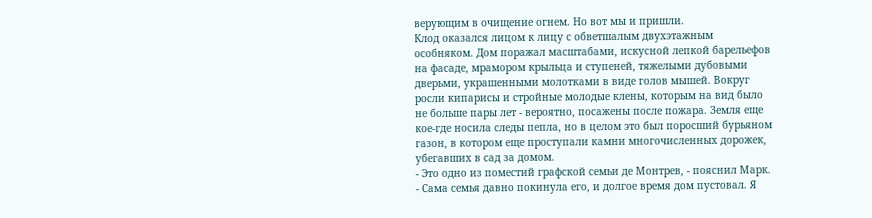верующим в очищение огнем. Но вот мы и пришли.
Клод оказался лицом к лицу с обветшалым двухэтажным особняком. Дом поражал масштабами, искусной лепкой барельефов на фасаде, мрамором крыльца и ступеней, тяжелыми дубовыми дверьми, украшенными молотками в виде голов мышей. Вокруг росли кипарисы и стройные молодые клены, которым на вид было не больше пары лет - вероятно, посажены после пожара. Земля еще кое-где носила следы пепла, но в целом это был поросший бурьяном газон, в котором еще проступали камни многочисленных дорожек, убегавших в сад за домом.
- Это одно из поместий графской семьи де Монтрев, - пояснил Марк. - Сама семья давно покинула его, и долгое время дом пустовал. Я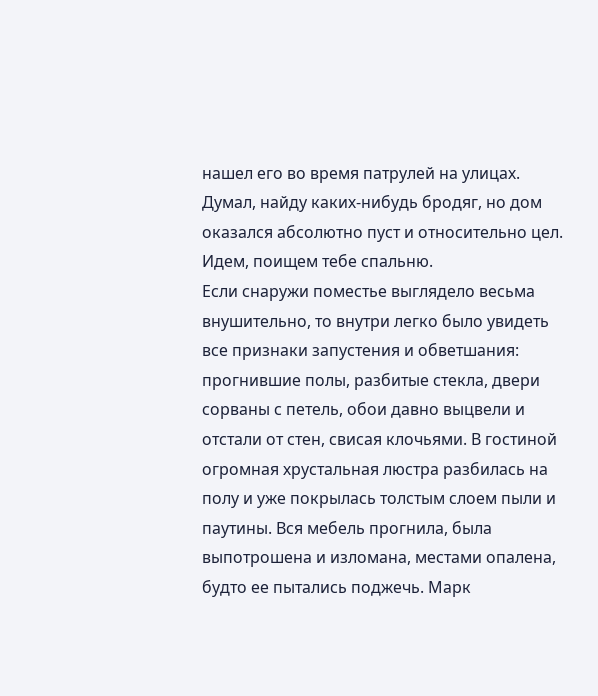нашел его во время патрулей на улицах. Думал, найду каких-нибудь бродяг, но дом оказался абсолютно пуст и относительно цел. Идем, поищем тебе спальню.
Если снаружи поместье выглядело весьма внушительно, то внутри легко было увидеть все признаки запустения и обветшания: прогнившие полы, разбитые стекла, двери сорваны с петель, обои давно выцвели и отстали от стен, свисая клочьями. В гостиной огромная хрустальная люстра разбилась на полу и уже покрылась толстым слоем пыли и паутины. Вся мебель прогнила, была выпотрошена и изломана, местами опалена, будто ее пытались поджечь. Марк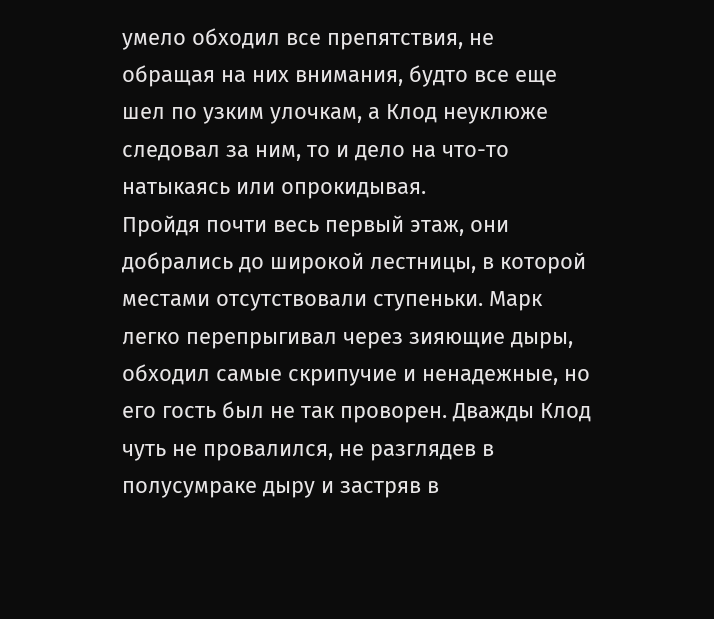умело обходил все препятствия, не обращая на них внимания, будто все еще шел по узким улочкам, а Клод неуклюже следовал за ним, то и дело на что-то натыкаясь или опрокидывая.
Пройдя почти весь первый этаж, они добрались до широкой лестницы, в которой местами отсутствовали ступеньки. Марк легко перепрыгивал через зияющие дыры, обходил самые скрипучие и ненадежные, но его гость был не так проворен. Дважды Клод чуть не провалился, не разглядев в полусумраке дыру и застряв в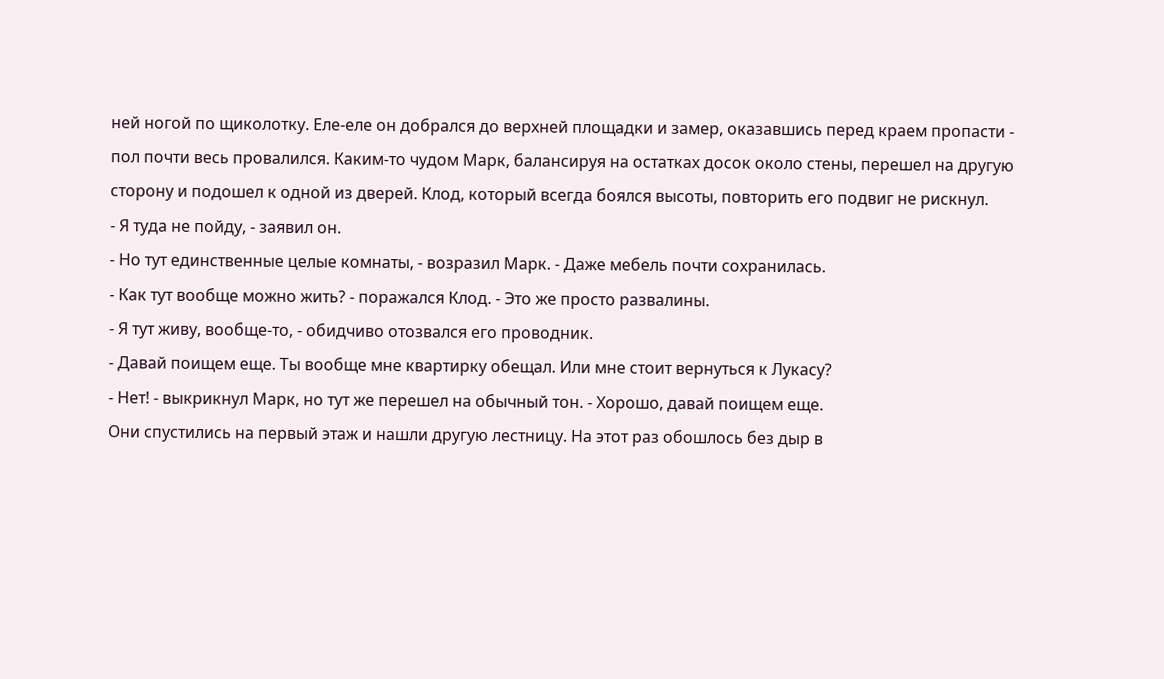ней ногой по щиколотку. Еле-еле он добрался до верхней площадки и замер, оказавшись перед краем пропасти - пол почти весь провалился. Каким-то чудом Марк, балансируя на остатках досок около стены, перешел на другую сторону и подошел к одной из дверей. Клод, который всегда боялся высоты, повторить его подвиг не рискнул.
- Я туда не пойду, - заявил он.
- Но тут единственные целые комнаты, - возразил Марк. - Даже мебель почти сохранилась.
- Как тут вообще можно жить? - поражался Клод. - Это же просто развалины.
- Я тут живу, вообще-то, - обидчиво отозвался его проводник.
- Давай поищем еще. Ты вообще мне квартирку обещал. Или мне стоит вернуться к Лукасу?
- Нет! - выкрикнул Марк, но тут же перешел на обычный тон. - Хорошо, давай поищем еще.
Они спустились на первый этаж и нашли другую лестницу. На этот раз обошлось без дыр в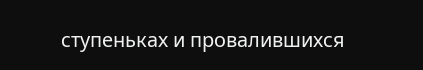ступеньках и провалившихся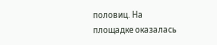половиц. На площадке оказалась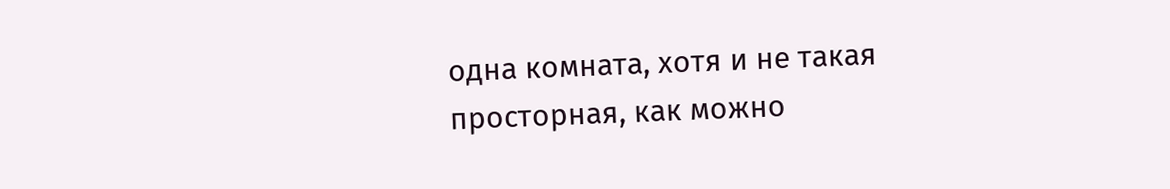одна комната, хотя и не такая просторная, как можно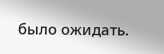было ожидать.